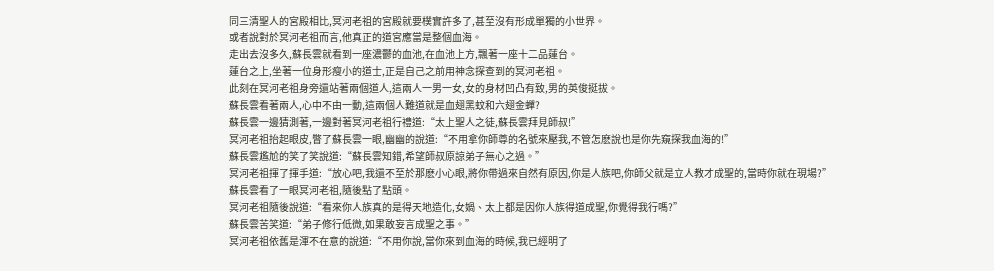同三清聖人的宮殿相比,冥河老祖的宮殿就要樸實許多了,甚至沒有形成單獨的小世界。
或者說對於冥河老祖而言,他真正的道宮應當是整個血海。
走出去沒多久,蘇長雲就看到一座濃鬱的血池,在血池上方,飄著一座十二品蓮台。
蓮台之上,坐著一位身形瘦小的道士,正是自己之前用神念探查到的冥河老祖。
此刻在冥河老祖身旁還站著兩個道人,這兩人一男一女,女的身材凹凸有致,男的英俊挺拔。
蘇長雲看著兩人,心中不由一動,這兩個人難道就是血翅黑蚊和六翅金蟬?
蘇長雲一邊猜測著,一邊對著冥河老祖行禮道:“太上聖人之徒,蘇長雲拜見師叔!”
冥河老祖抬起眼皮,瞥了蘇長雲一眼,幽幽的說道:“不用拿你師尊的名號來壓我,不管怎麽說也是你先窺探我血海的!”
蘇長雲尷尬的笑了笑說道:“蘇長雲知錯,希望師叔原諒弟子無心之過。”
冥河老祖揮了揮手道:“放心吧,我還不至於那麽小心眼,將你帶過來自然有原因,你是人族吧,你師父就是立人教才成聖的,當時你就在現場?”
蘇長雲看了一眼冥河老祖,隨後點了點頭。
冥河老祖隨後說道:“看來你人族真的是得天地造化,女媧、太上都是因你人族得道成聖,你覺得我行嗎?”
蘇長雲苦笑道:“弟子修行低微,如果敢妄言成聖之事。”
冥河老祖依舊是渾不在意的說道:“不用你說,當你來到血海的時候,我已經明了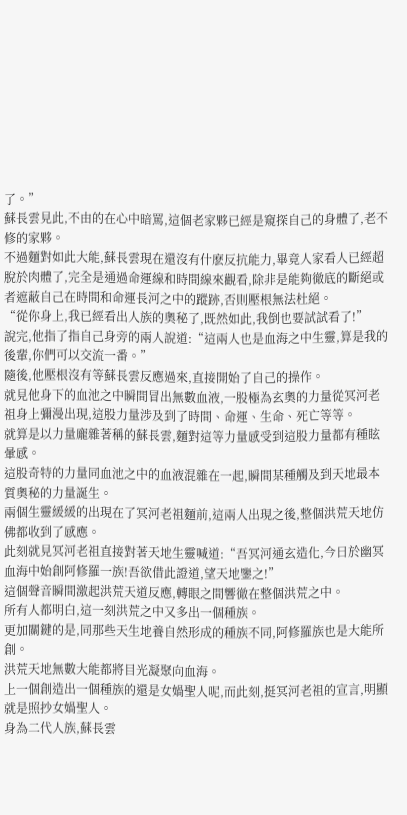了。”
蘇長雲見此,不由的在心中暗罵,這個老家夥已經是窺探自己的身體了,老不修的家夥。
不過麵對如此大能,蘇長雲現在還沒有什麽反抗能力,畢竟人家看人已經超脫於肉體了,完全是通過命運線和時間線來觀看,除非是能夠徹底的斷絕或者遮蔽自己在時間和命運長河之中的蹤跡,否則壓根無法杜絕。
“從你身上,我已經看出人族的奧秘了,既然如此,我倒也要試試看了!”
說完,他指了指自己身旁的兩人說道:“這兩人也是血海之中生靈,算是我的後輩,你們可以交流一番。”
隨後,他壓根沒有等蘇長雲反應過來,直接開始了自己的操作。
就見他身下的血池之中瞬間冒出無數血液,一股極為玄奧的力量從冥河老祖身上彌漫出現,這股力量涉及到了時間、命運、生命、死亡等等。
就算是以力量龐雜著稱的蘇長雲,麵對這等力量感受到這股力量都有種眩暈感。
這股奇特的力量同血池之中的血液混雜在一起,瞬間某種觸及到天地最本質奧秘的力量誕生。
兩個生靈緩緩的出現在了冥河老祖麵前,這兩人出現之後,整個洪荒天地仿佛都收到了感應。
此刻就見冥河老祖直接對著天地生靈喊道:“吾冥河通玄造化,今日於幽冥血海中始創阿修羅一族!吾欲借此證道,望天地鑒之!”
這個聲音瞬間激起洪荒天道反應,轉眼之間響徹在整個洪荒之中。
所有人都明白,這一刻洪荒之中又多出一個種族。
更加關鍵的是,同那些天生地養自然形成的種族不同,阿修羅族也是大能所創。
洪荒天地無數大能都將目光凝聚向血海。
上一個創造出一個種族的還是女媧聖人呢,而此刻,挺冥河老祖的宣言,明顯就是照抄女媧聖人。
身為二代人族,蘇長雲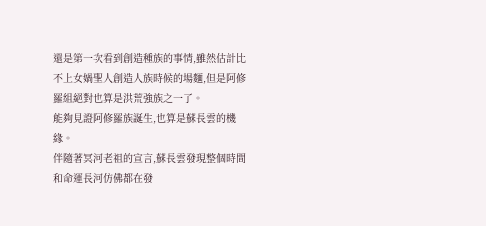還是第一次看到創造種族的事情,雖然估計比不上女媧聖人創造人族時候的場麵,但是阿修羅組絕對也算是洪荒強族之一了。
能夠見證阿修羅族誕生,也算是蘇長雲的機緣。
伴隨著冥河老祖的宣言,蘇長雲發現整個時間和命運長河仿佛都在發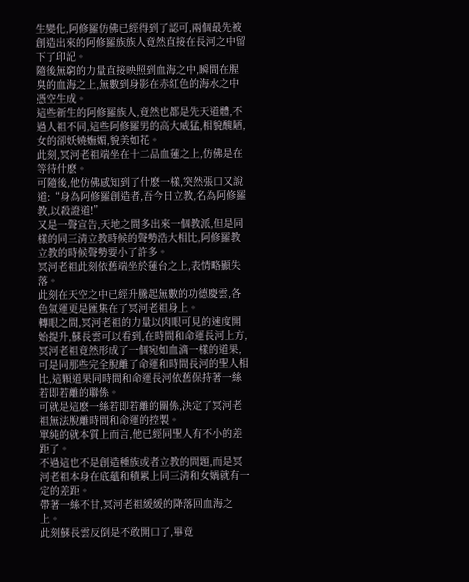生變化,阿修羅仿佛已經得到了認可,兩個最先被創造出來的阿修羅族族人竟然直接在長河之中留下了印記。
隨後無窮的力量直接映照到血海之中,瞬間在腥臭的血海之上,無數到身影在赤紅色的海水之中憑空生成。
這些新生的阿修羅族人,竟然也都是先天道體,不過人祖不同,這些阿修羅男的高大威猛,相貌醜陋,女的卻妖嬈嫵媚,貌美如花。
此刻,冥河老祖端坐在十二品血蓮之上,仿佛是在等待什麽。
可隨後,他仿佛感知到了什麽一樣,突然張口又說道:“身為阿修羅創造者,吾今日立教,名為阿修羅教,以殺證道!”
又是一聲宣告,天地之間多出來一個教派,但是同樣的同三清立教時候的聲勢浩大相比,阿修羅教立教的時候聲勢要小了許多。
冥河老祖此刻依舊端坐於蓮台之上,表情略顯失落。
此刻在天空之中已經升騰起無數的功德慶雲,各色氣運更是匯集在了冥河老祖身上。
轉眼之間,冥河老祖的力量以肉眼可見的速度開始提升,蘇長雲可以看到,在時間和命運長河上方,冥河老祖竟然形成了一個宛如血滴一樣的道果,可是同那些完全脫離了命運和時間長河的聖人相比,這顆道果同時間和命運長河依舊保持著一絲若即若離的聯係。
可就是這麽一絲若即若離的關係,決定了冥河老祖無法脫離時間和命運的控製。
單純的就本質上而言,他已經同聖人有不小的差距了。
不過這也不是創造種族或者立教的問題,而是冥河老祖本身在底蘊和積累上同三清和女媧就有一定的差距。
帶著一絲不甘,冥河老祖緩緩的降落回血海之上。
此刻蘇長雲反倒是不敢開口了,畢竟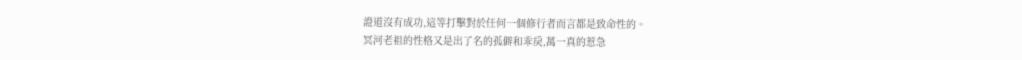證道沒有成功,這等打擊對於任何一個修行者而言都是致命性的。
冥河老祖的性格又是出了名的孤僻和乖戾,萬一真的惹急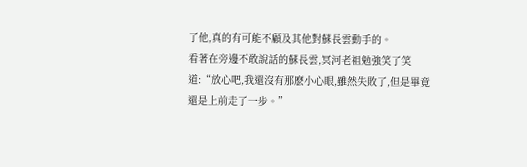了他,真的有可能不顧及其他對蘇長雲動手的。
看著在旁邊不敢說話的蘇長雲,冥河老祖勉強笑了笑道:“放心吧,我還沒有那麽小心眼,雖然失敗了,但是畢竟還是上前走了一步。”